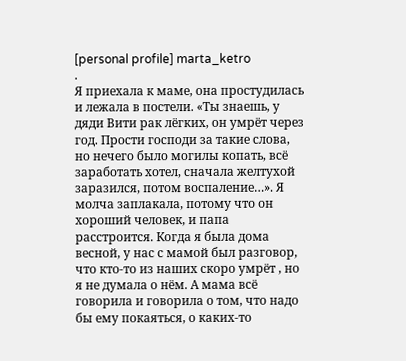[personal profile] marta_ketro
.
Я приехала к маме, она простудилась и лежала в постели. «Ты знаешь, у дяди Вити рак лёгких, он умрёт через год. Прости господи за такие слова, но нечего было могилы копать, всё заработать хотел, сначала желтухой заразился, потом воспаление…». Я молча заплакала, потому что он хороший человек, и папа расстроится. Когда я была дома весной, у нас с мамой был разговор, что кто-то из наших скоро умрёт , но я не думала о нём. А мама всё говорила и говорила о том, что надо бы ему покаяться, о каких-то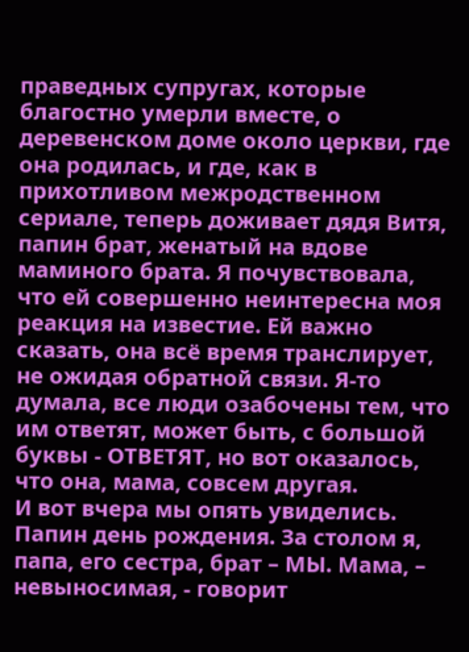праведных супругах, которые благостно умерли вместе, о деревенском доме около церкви, где она родилась, и где, как в прихотливом межродственном сериале, теперь доживает дядя Витя, папин брат, женатый на вдове маминого брата. Я почувствовала, что ей совершенно неинтересна моя реакция на известие. Ей важно сказать, она всё время транслирует, не ожидая обратной связи. Я-то думала, все люди озабочены тем, что им ответят, может быть, с большой буквы - ОТВЕТЯТ, но вот оказалось, что она, мама, совсем другая.
И вот вчера мы опять увиделись. Папин день рождения. За столом я, папа, его сестра, брат – МЫ. Мама, – невыносимая, - говорит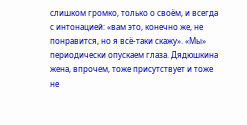слишком громко, только о своём, и всегда с интонацией: «вам это, конечно же, не понравится, но я всё-таки скажу». «Мы» периодически опускаем глаза. Дядюшкина жена, впрочем, тоже присутствует и тоже не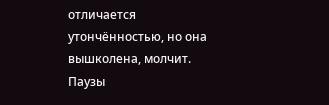отличается утончённостью, но она вышколена, молчит. Паузы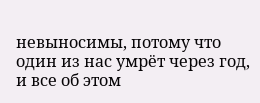невыносимы, потому что один из нас умрёт через год, и все об этом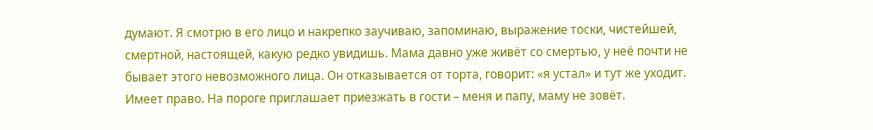думают. Я смотрю в его лицо и накрепко заучиваю, запоминаю, выражение тоски, чистейшей, смертной, настоящей, какую редко увидишь. Мама давно уже живёт со смертью, у неё почти не бывает этого невозможного лица. Он отказывается от торта, говорит: «я устал» и тут же уходит. Имеет право. На пороге приглашает приезжать в гости – меня и папу, маму не зовёт.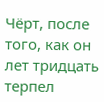Чёрт, после того, как он лет тридцать терпел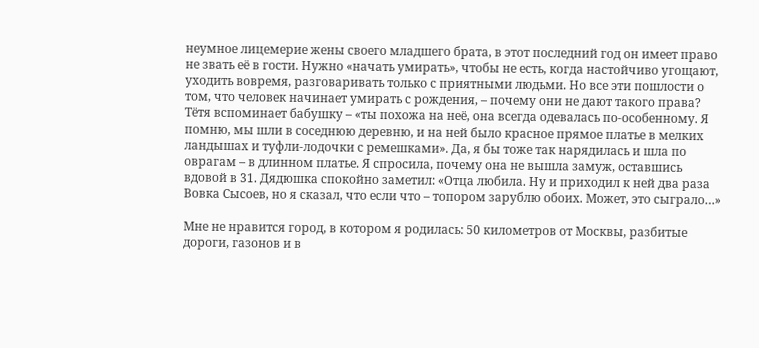неумное лицемерие жены своего младшего брата, в этот последний год он имеет право не звать её в гости. Нужно «начать умирать», чтобы не есть, когда настойчиво угощают, уходить вовремя, разговаривать только с приятными людьми. Но все эти пошлости о том, что человек начинает умирать с рождения, – почему они не дают такого права?
Тётя вспоминает бабушку – «ты похожа на неё, она всегда одевалась по-особенному. Я помню, мы шли в соседнюю деревню, и на ней было красное прямое платье в мелких ландышах и туфли-лодочки с ремешками». Да, я бы тоже так нарядилась и шла по оврагам – в длинном платье. Я спросила, почему она не вышла замуж, оставшись вдовой в 31. Дядюшка спокойно заметил: «Отца любила. Ну и приходил к ней два раза Вовка Сысоев, но я сказал, что если что – топором зарублю обоих. Может, это сыграло…»

Мне не нравится город, в котором я родилась: 50 километров от Москвы, разбитые дороги, газонов и в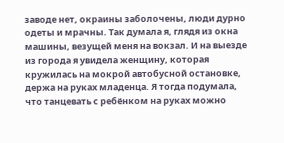заводе нет, окраины заболочены, люди дурно одеты и мрачны. Так думала я, глядя из окна машины, везущей меня на вокзал. И на выезде из города я увидела женщину, которая кружилась на мокрой автобусной остановке, держа на руках младенца. Я тогда подумала, что танцевать с ребёнком на руках можно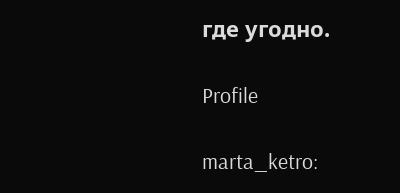где угодно.

Profile

marta_ketro: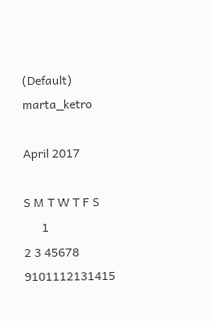(Default)
marta_ketro

April 2017

S M T W T F S
      1
2 3 45678
9101112131415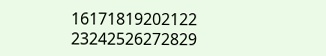16171819202122
23242526272829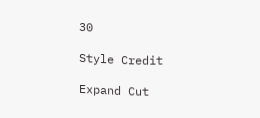30

Style Credit

Expand Cut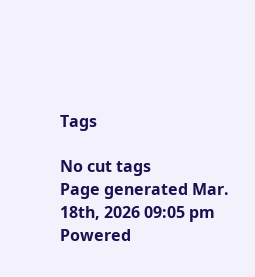Tags

No cut tags
Page generated Mar. 18th, 2026 09:05 pm
Powered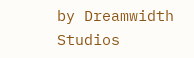by Dreamwidth Studios